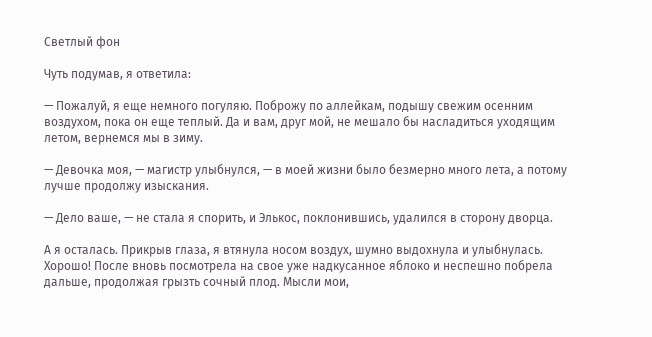Светлый фон

Чуть подумав, я ответила:

— Пожалуй, я еще немного погуляю. Поброжу по аллейкам, подышу свежим осенним воздухом, пока он еще теплый. Да и вам, друг мой, не мешало бы насладиться уходящим летом, вернемся мы в зиму.

— Девочка моя, — магистр улыбнулся, — в моей жизни было безмерно много лета, а потому лучше продолжу изыскания.

— Дело ваше, — не стала я спорить, и Элькос, поклонившись, удалился в сторону дворца.

А я осталась. Прикрыв глаза, я втянула носом воздух, шумно выдохнула и улыбнулась. Хорошо! После вновь посмотрела на свое уже надкусанное яблоко и неспешно побрела дальше, продолжая грызть сочный плод. Мысли мои,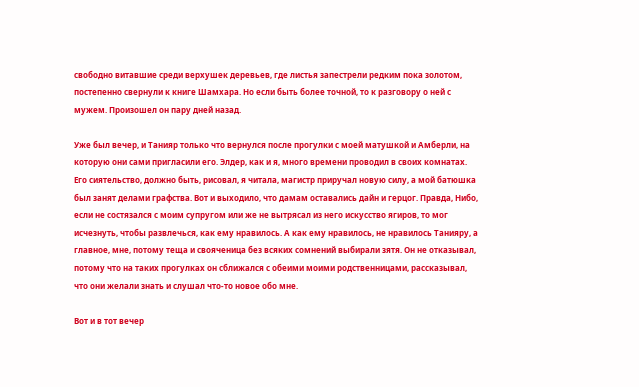свободно витавшие среди верхушек деревьев, где листья запестрели редким пока золотом, постепенно свернули к книге Шамхара. Но если быть более точной, то к разговору о ней с мужем. Произошел он пару дней назад.

Уже был вечер, и Танияр только что вернулся после прогулки с моей матушкой и Амберли, на которую они сами пригласили его. Элдер, как и я, много времени проводил в своих комнатах. Его сиятельство, должно быть, рисовал, я читала, магистр приручал новую силу, а мой батюшка был занят делами графства. Вот и выходило, что дамам оставались дайн и герцог. Правда, Нибо, если не состязался с моим супругом или же не вытрясал из него искусство ягиров, то мог исчезнуть, чтобы развлечься, как ему нравилось. А как ему нравилось, не нравилось Танияру, а главное, мне, потому теща и свояченица без всяких сомнений выбирали зятя. Он не отказывал, потому что на таких прогулках он сближался с обеими моими родственницами, рассказывал, что они желали знать и слушал что-то новое обо мне.

Вот и в тот вечер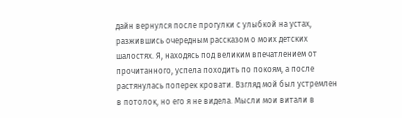дайн вернулся после прогулки с улыбкой на устах, разжившись очередным рассказом о моих детских шалостях. Я, находясь под великим впечатлением от прочитанного, успела походить по покоям, а после растянулась поперек кровати. Взгляд мой был устремлен в потолок, но его я не видела. Мысли мои витали в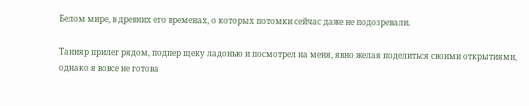Белом мире, в древних его временах, о которых потомки сейчас даже не подозревали.

Танияр прилег рядом, подпер щеку ладонью и посмотрел на меня, явно желая поделиться своими открытиями, однако я вовсе не готова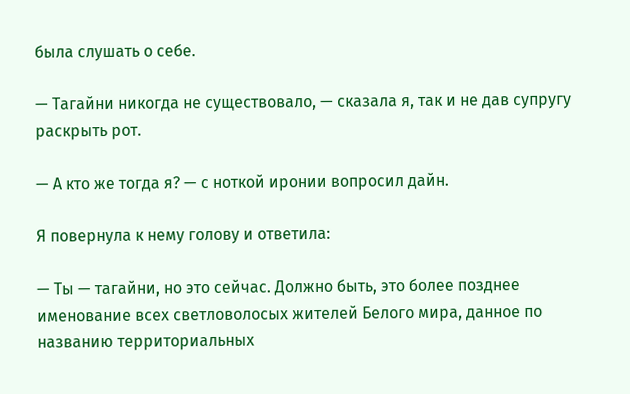была слушать о себе.

— Тагайни никогда не существовало, — сказала я, так и не дав супругу раскрыть рот.

— А кто же тогда я? — с ноткой иронии вопросил дайн.

Я повернула к нему голову и ответила:

— Ты — тагайни, но это сейчас. Должно быть, это более позднее именование всех светловолосых жителей Белого мира, данное по названию территориальных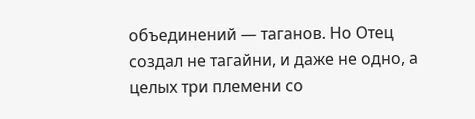объединений — таганов. Но Отец создал не тагайни, и даже не одно, а целых три племени со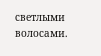светлыми волосами.